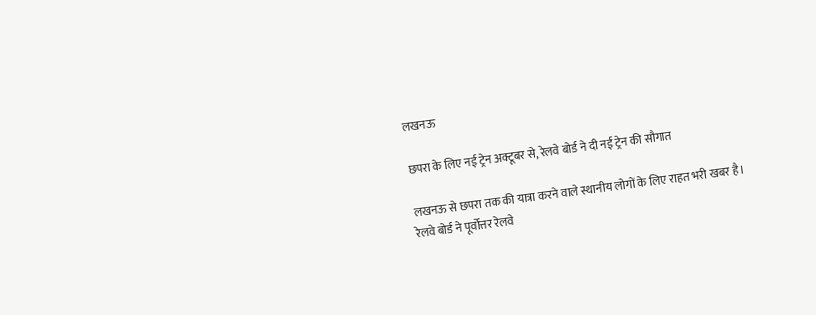लखनऊ

छपरा के लिए नई ट्रेन अक्टूबर से, रेलवे बोर्ड ने दी नई ट्रेन की सौगात

लखनऊ से छपरा तक की यात्रा करने वाले स्थानीय लोगों के लिए राहत भरी खबर है। रेलवे बोर्ड ने पूर्वोत्तर रेलवे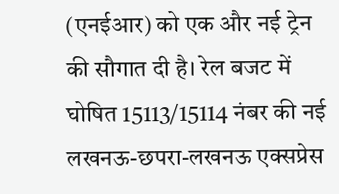(एनईआर) को एक और नई ट्रेन की सौगात दी है। रेल बजट में घोषित 15113/15114 नंबर की नई लखनऊ-छपरा-लखनऊ एक्सप्रेस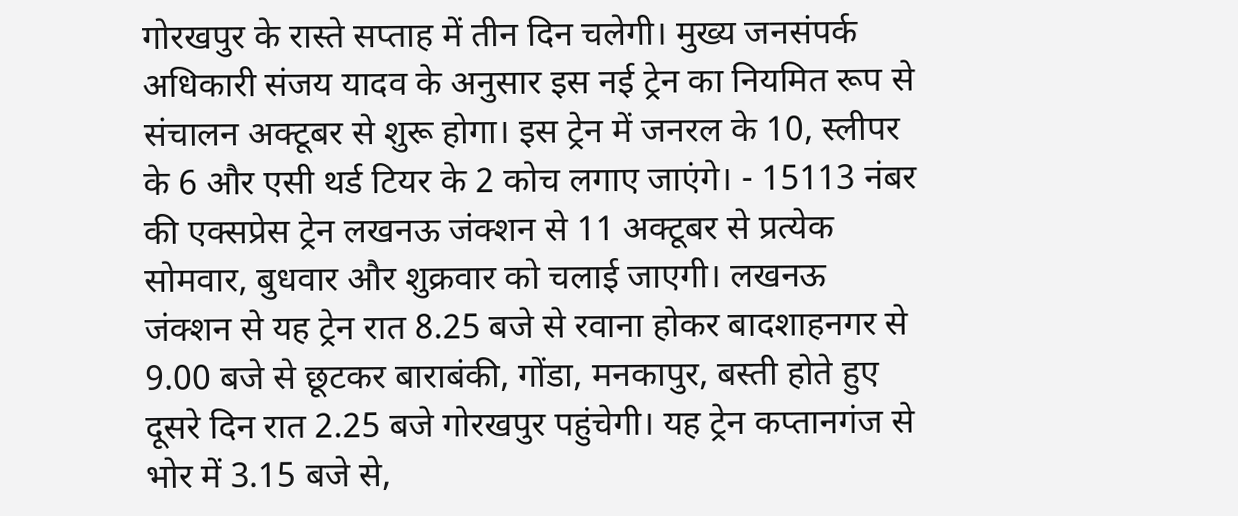गोरखपुर के रास्ते सप्ताह में तीन दिन चलेगी। मुख्य जनसंपर्क अधिकारी संजय यादव के अनुसार इस नई ट्रेन का नियमित रूप से संचालन अक्टूबर से शुरू होगा। इस ट्रेन में जनरल के 10, स्लीपर के 6 और एसी थर्ड टियर के 2 कोच लगाए जाएंगे। - 15113 नंबर की एक्सप्रेस ट्रेन लखनऊ जंक्शन से 11 अक्टूबर से प्रत्येक सोमवार, बुधवार और शुक्रवार को चलाई जाएगी। लखनऊ जंक्शन से यह ट्रेन रात 8.25 बजे से रवाना होकर बादशाहनगर से 9.00 बजे से छूटकर बाराबंकी, गोंडा, मनकापुर, बस्ती होते हुए दूसरे दिन रात 2.25 बजे गोरखपुर पहुंचेगी। यह ट्रेन कप्तानगंज से भोर में 3.15 बजे से,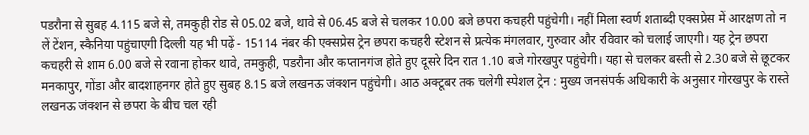पडरौना से सुबह 4.115 बजे से, तमकुही रोड से 05.02 बजे, थावे से 06.45 बजे से चलकर 10.00 बजे छपरा कचहरी पहुंचेगी। नहीं मिला स्वर्ण शताब्दी एक्सप्रेस में आरक्षण तो न लें टेंशन, स्कैनिया पहुंचाएगी दिल्ली यह भी पढ़ें - 15114 नंबर की एक्सप्रेस ट्रेन छपरा कचहरी स्टेशन से प्रत्येक मंगलवार, गुरुवार और रविवार को चलाई जाएगी। यह ट्रेन छपरा कचहरी से शाम 6.00 बजे से रवाना होकर थावे, तमकुही, पडरौना और कप्तानगंज होते हुए दूसरे दिन रात 1.10 बजे गोरखपुर पहुंचेगी। यहा से चलकर बस्ती से 2.30 बजे से छूटकर मनकापुर, गोंडा और बादशाहनगर होते हुए सुबह 8.15 बजे लखनऊ जंक्शन पहुंचेगी। आठ अक्टूबर तक चलेगी स्पेशल ट्रेन : मुख्य जनसंपर्क अधिकारी के अनुसार गोरखपुर के रास्ते लखनऊ जंक्शन से छपरा के बीच चल रही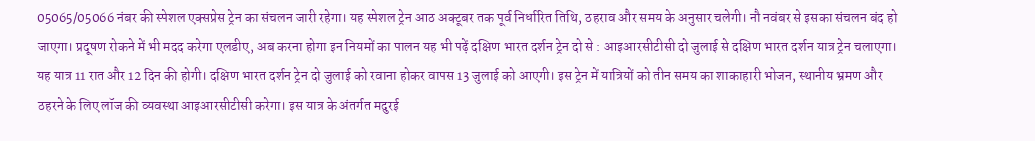05065/05066 नंबर की स्पेशल एक्सप्रेस ट्रेन का संचलन जारी रहेगा। यह स्पेशल ट्रेन आठ अक्टूबर तक पूर्व निर्धारित तिथि, ठहराव और समय के अनुसार चलेगी। नौ नवंबर से इसका संचलन बंद हो जाएगा। प्रदूषण रोकने में भी मदद करेगा एलडीए, अब करना होगा इन नियमों का पालन यह भी पढ़ें दक्षिण भारत दर्शन ट्रेन दो से : आइआरसीटीसी दो जुलाई से दक्षिण भारत दर्शन यात्र ट्रेन चलाएगा। यह यात्र 11 रात और 12 दिन की होगी। दक्षिण भारत दर्शन ट्रेन दो जुलाई को रवाना होकर वापस 13 जुलाई को आएगी। इस ट्रेन में यात्रियों को तीन समय का शाकाहारी भोजन, स्थानीय भ्रमण और ठहरने के लिए लॉज की व्यवस्था आइआरसीटीसी करेगा। इस यात्र के अंतर्गत मदुरई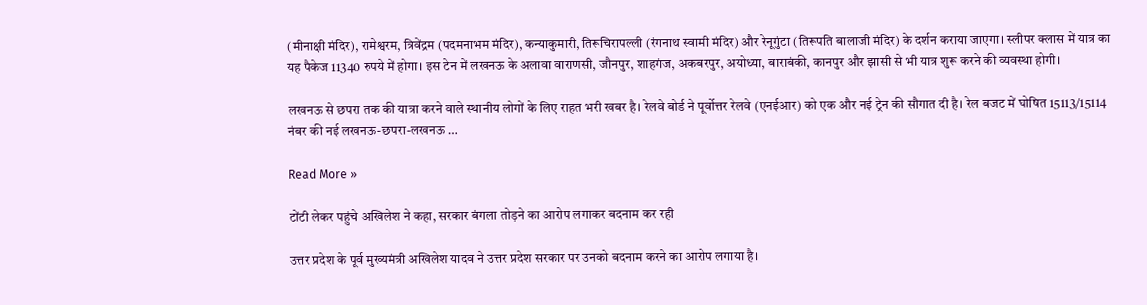(मीनाक्षी मंदिर), रामेश्वरम, त्रिवेंद्रम (पदमनाभम मंदिर), कन्याकुमारी, तिरूचिरापल्ली (रंगनाथ स्वामी मंदिर) और रेनूगुंटा (तिरूपति बालाजी मंदिर) के दर्शन कराया जाएगा। स्लीपर क्लास में यात्र का यह पैकेज 11340 रुपये में होगा। इस टेन में लखनऊ के अलावा वाराणसी, जौनपुर, शाहगंज, अकबरपुर, अयोध्या, बाराबंकी, कानपुर और झासी से भी यात्र शुरू करने की व्यवस्था होगी।

लखनऊ से छपरा तक की यात्रा करने वाले स्थानीय लोगों के लिए राहत भरी खबर है। रेलवे बोर्ड ने पूर्वोत्तर रेलवे (एनईआर) को एक और नई ट्रेन की सौगात दी है। रेल बजट में घोषित 15113/15114 नंबर की नई लखनऊ-छपरा-लखनऊ …

Read More »

टोंटी लेकर पहुंचे अखिलेश ने कहा, सरकार बंगला तोड़ने का आरोप लगाकर बदनाम कर रही

उत्तर प्रदेश के पूर्व मुख्यमंत्री अखिलेश यादव ने उत्तर प्रदेश सरकार पर उनको बदनाम करने का आरोप लगाया है।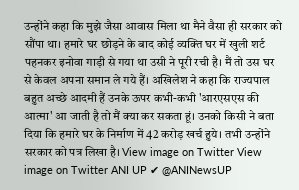उन्होंने कहा कि मुझे जैसा आवास मिला था मैने वैसा ही सरकार को सौंपा था। हमारे घर छोड़ने के बाद कोई व्यक्ति घर में खुली शर्ट पहनकर इनोवा गाड़ी से गया था उसी ने पूरी रची है। मैं तो उस घर से केवल अपना समान ले गये हैं। अखिलेश ने कहा कि राज्यपाल बहुत अच्छे आदमी हैं उनके ऊपर कभी-कभी 'आरएसएस की आत्मा' आ जाती है तो मैं क्या कर सकता हूं। उनको किसी ने बता दिया कि हमारे घर के निर्माण में 42 करोड़ खर्च हुये। तभी उन्होंने सरकार को पत्र लिखा है। View image on Twitter View image on Twitter ANI UP ✔ @ANINewsUP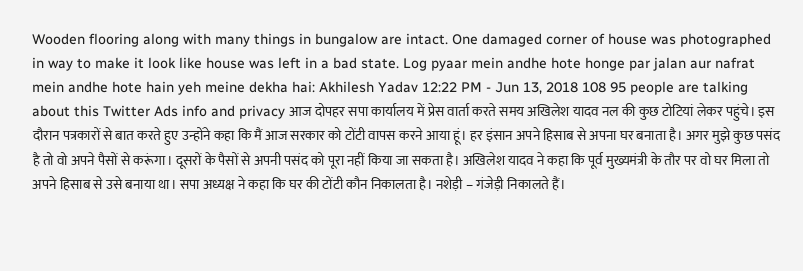Wooden flooring along with many things in bungalow are intact. One damaged corner of house was photographed in way to make it look like house was left in a bad state. Log pyaar mein andhe hote honge par jalan aur nafrat mein andhe hote hain yeh meine dekha hai: Akhilesh Yadav 12:22 PM - Jun 13, 2018 108 95 people are talking about this Twitter Ads info and privacy आज दोपहर सपा कार्यालय में प्रेस वार्ता करते समय अखिलेश यादव नल की कुछ टोटियां लेकर पहुंचे। इस दौरान पत्रकारों से बात करते हुए उन्होंने कहा कि मैं आज सरकार को टोंटी वापस करने आया हूं। हर इंसान अपने हिसाब से अपना घर बनाता है। अगर मुझे कुछ पसंद है तो वो अपने पैसों से करूंगा। दूसरों के पैसों से अपनी पसंद को पूरा नहीं किया जा सकता है। अखिलेश यादव ने कहा कि पूर्व मुख्यमंत्री के तौर पर वो घर मिला तो अपने हिसाब से उसे बनाया था। सपा अध्यक्ष ने कहा कि घर की टोंटी कौन निकालता है। नशेड़ी – गंजेड़ी निकालते हैं।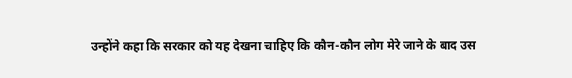उन्होंने कहा कि सरकार को यह देखना चाहिए कि कौन-कौन लोग मेरे जाने के बाद उस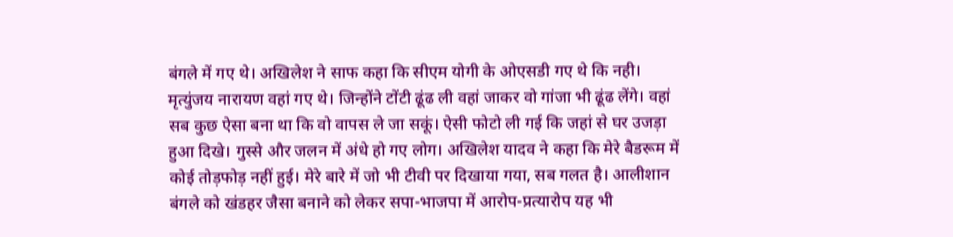बंगले में गए थे। अखिलेश ने साफ कहा कि सीएम योगी के ओएसडी गए थे कि नही। मृत्युंजय नारायण वहां गए थे। जिन्होंने टोंटी ढूंढ ली वहां जाकर वो गांजा भी ढूंढ लेंगे। वहां सब कुछ ऐसा बना था कि वो वापस ले जा सकूं। ऐसी फोटो ली गई कि जहां से घर उजड़ा हुआ दिखे। गुस्से और जलन में अंधे हो गए लोग। अखिलेश यादव ने कहा कि मेरे बैडरूम में कोई तोड़फोड़ नहीं हुई। मेरे बारे में जो भी टीवी पर दिखाया गया, सब गलत है। आलीशान बंगले को खंडहर जैसा बनाने को लेकर सपा-भाजपा में आरोप-प्रत्यारोप यह भी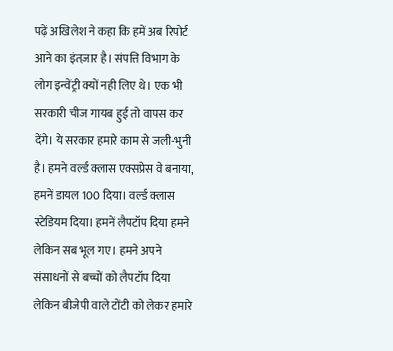पढ़ें अखिलेश ने कहा कि हमें अब रिपोर्ट आने का इंतज़ार है। संपत्ति विभाग के लोग इन्वेंट्री क्यों नही लिए थे। एक भी सरकारी चीज गायब हुई तो वापस कर देंगे। ये सरकार हमारे काम से जली-भुनी है। हमने वर्ल्ड क्लास एक्सप्रेस वे बनाया, हमनें डायल 100 दिया। वर्ल्ड क्लास स्टेडियम दिया। हमनें लैपटॉप दिया हमने लेकिन सब भूल गए। हमने अपने संसाधनों से बच्चों को लैपटॉप दिया लेकिन बीजेपी वाले टोंटी को लेकर हमारे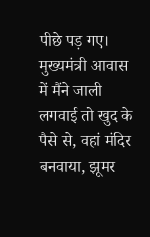पीछे पड़ गए। मुख्यमंत्री आवास में मैंने जाली लगवाई तो खुद के पैसे से, वहां मंदिर बनवाया, झूमर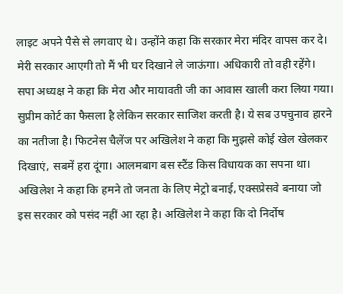लाइट अपने पैसे से लगवाए थे। उन्होंने कहा कि सरकार मेरा मंदिर वापस कर दे। मेरी सरकार आएगी तो मैं भी घर दिखाने ले जाऊंगा। अधिकारी तो वही रहेंगे। सपा अध्यक्ष ने कहा कि मेरा और मायावती जी का आवास खाली करा लिया गया। सुप्रीम कोर्ट का फैसला है लेकिन सरकार साजिश करती है। ये सब उपचुनाव हारने का नतीजा है। फिटनेस चैलेंज पर अखिलेश ने कहा कि मुझसे कोई खेल खेलकर दिखाएं, सबमें हरा दूंगा। आलमबाग बस स्टैंड किस विधायक का सपना था। अखिलेश ने कहा कि हमने तो जनता के लिए मेट्रो बनाई, एक्सप्रेसवे बनाया जो इस सरकार को पसंद नहीं आ रहा है। अखिलेश ने कहा कि दो निर्दोष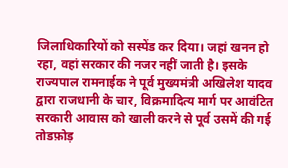जिलाधिकारियों को सस्पेंड कर दिया। जहां खनन हो रहा, वहां सरकार की नजर नहीं जाती है। इसके राज्यपाल रामनाईक ने पूर्व मुख्यमंत्री अखिलेश यादव द्वारा राजधानी के चार, विक्रमादित्य मार्ग पर आवंटित सरकारी आवास को खाली करने से पूर्व उसमें की गई तोडफ़ोड़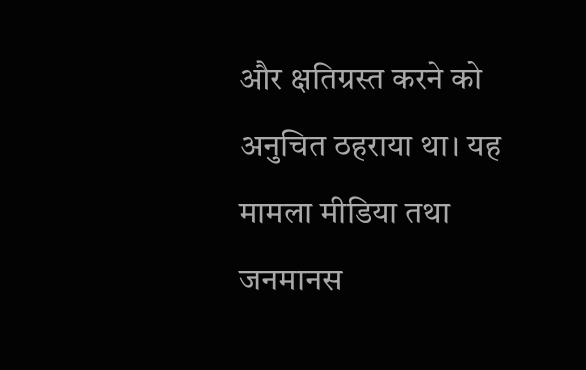और क्षतिग्रस्त करने को अनुचित ठहराया था। यह मामला मीडिया तथा जनमानस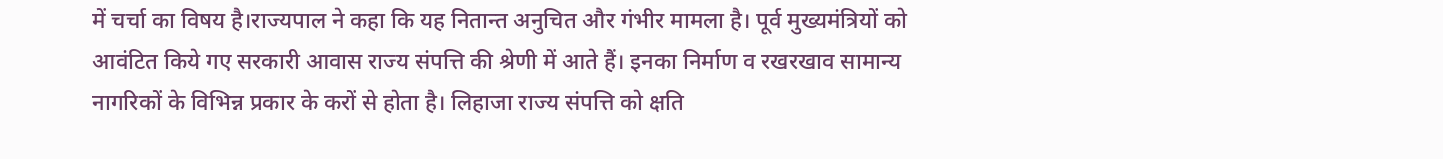में चर्चा का विषय है।राज्यपाल ने कहा कि यह नितान्त अनुचित और गंभीर मामला है। पूर्व मुख्यमंत्रियों को आवंटित किये गए सरकारी आवास राज्य संपत्ति की श्रेणी में आते हैं। इनका निर्माण व रखरखाव सामान्य नागरिकों के विभिन्न प्रकार के करों से होता है। लिहाजा राज्य संपत्ति को क्षति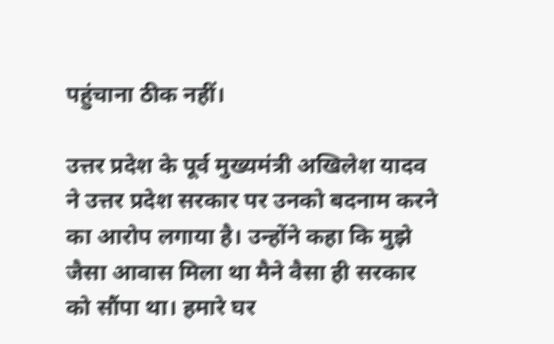पहुंचाना ठीक नहीं।

उत्तर प्रदेश के पूर्व मुख्यमंत्री अखिलेश यादव ने उत्तर प्रदेश सरकार पर उनको बदनाम करने का आरोप लगाया है। उन्होंने कहा कि मुझे जैसा आवास मिला था मैने वैसा ही सरकार को सौंपा था। हमारे घर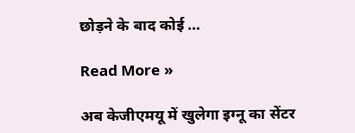छोड़ने के बाद कोई …

Read More »

अब केजीएमयू में खुलेगा इग्नू का सेंटर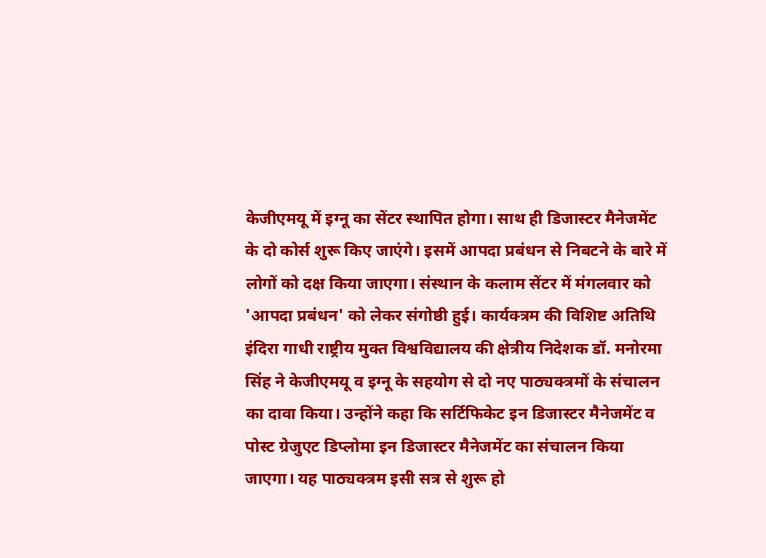केजीएमयू में इग्नू का सेंटर स्थापित होगा। साथ ही डिजास्टर मैनेजमेंट के दो कोर्स शुरू किए जाएंगे। इसमें आपदा प्रबंधन से निबटने के बारे में लोगों को दक्ष किया जाएगा। संस्थान के कलाम सेंटर में मंगलवार को 'आपदा प्रबंधन' को लेकर संगोष्ठी हुई। कार्यक्त्रम की विशिष्ट अतिथि इंदिरा गाधी राष्ट्रीय मुक्त विश्वविद्यालय की क्षेत्रीय निदेशक डॉ. मनोरमा सिंह ने केजीएमयू व इग्नू के सहयोग से दो नए पाठ्यक्त्रमों के संचालन का दावा किया। उन्होंने कहा कि सर्टिफिकेट इन डिजास्टर मैनेजमेंट व पोस्ट ग्रेजुएट डिप्लोमा इन डिजास्टर मैनेजमेंट का संचालन किया जाएगा। यह पाठ्यक्त्रम इसी सत्र से शुरू हो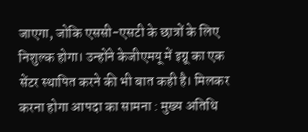जाएगा, जोकि एससी-एसटी के छात्रों के लिए निशुल्क होगा। उन्होंने केजीएमयू में इग्नू का एक सेंटर स्थापित करने की भी बात कही है। मिलकर करना होगा आपदा का सामना : मुख्य अतिथि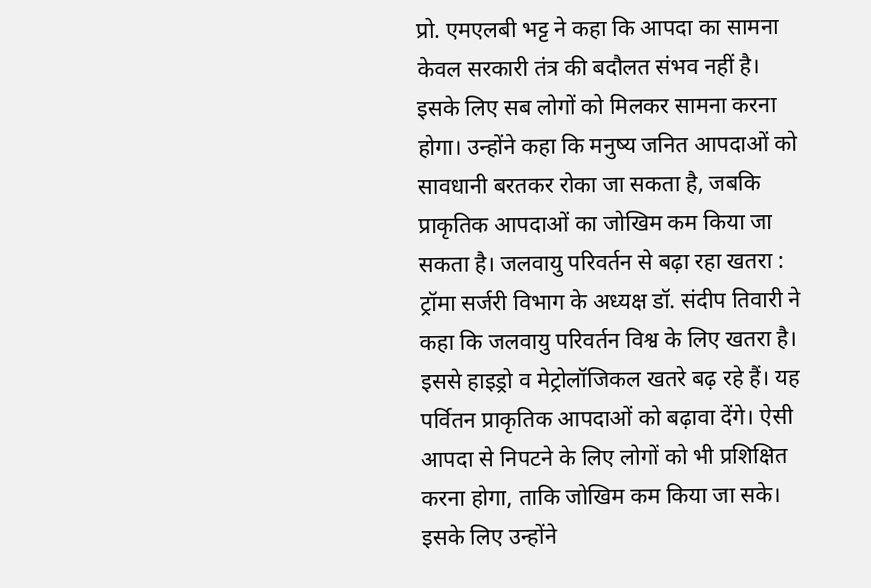प्रो. एमएलबी भट्ट ने कहा कि आपदा का सामना केवल सरकारी तंत्र की बदौलत संभव नहीं है। इसके लिए सब लोगों को मिलकर सामना करना होगा। उन्होंने कहा कि मनुष्य जनित आपदाओं को सावधानी बरतकर रोका जा सकता है, जबकि प्राकृतिक आपदाओं का जोखिम कम किया जा सकता है। जलवायु परिवर्तन से बढ़ा रहा खतरा : ट्रॉमा सर्जरी विभाग के अध्यक्ष डॉ. संदीप तिवारी ने कहा कि जलवायु परिवर्तन विश्व के लिए खतरा है। इससे हाइड्रो व मेट्रोलॉजिकल खतरे बढ़ रहे हैं। यह पर्वितन प्राकृतिक आपदाओं को बढ़ावा देंगे। ऐसी आपदा से निपटने के लिए लोगों को भी प्रशिक्षित करना होगा, ताकि जोखिम कम किया जा सके। इसके लिए उन्होंने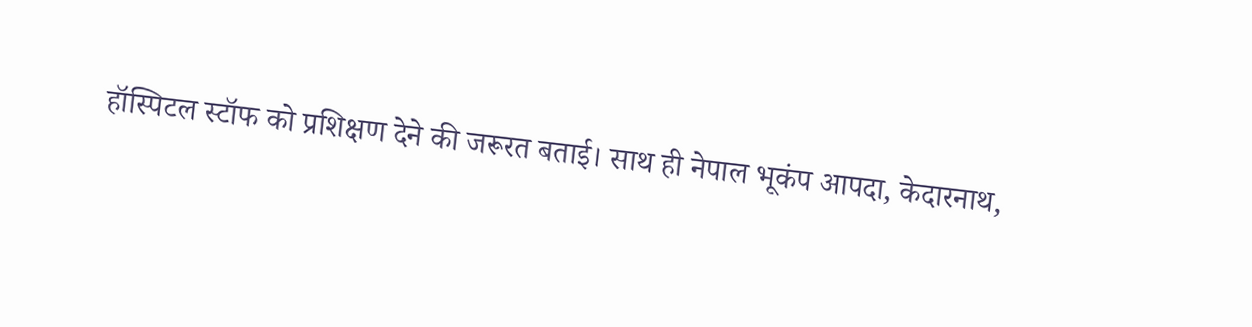हॉस्पिटल स्टॉफ को प्रशिक्षण देने की जरूरत बताई। साथ ही नेपाल भूकंप आपदा, केदारनाथ,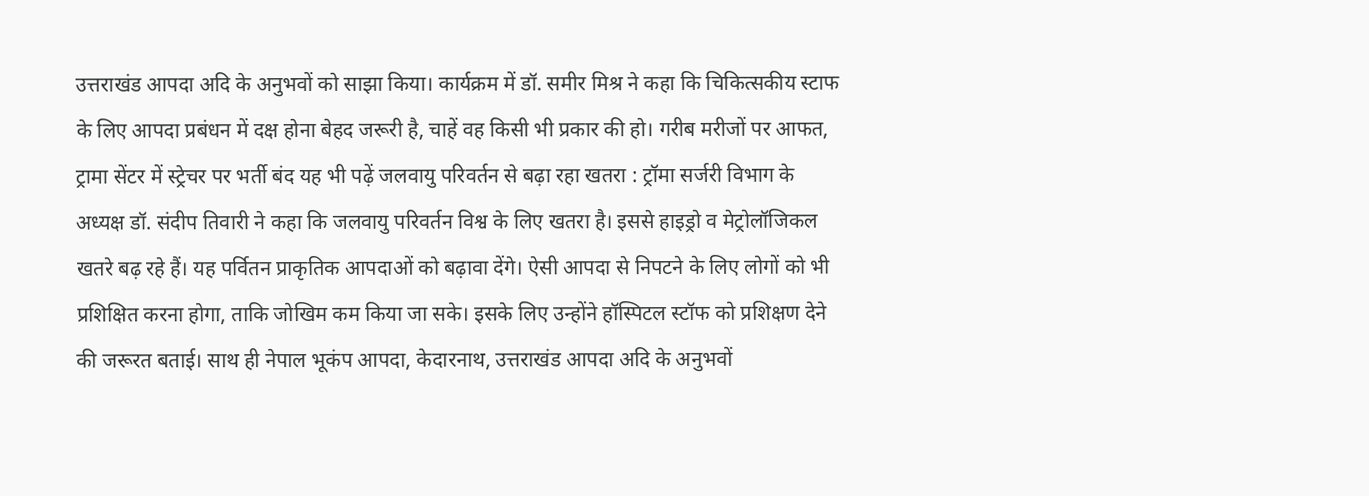उत्तराखंड आपदा अदि के अनुभवों को साझा किया। कार्यक्रम में डॉ. समीर मिश्र ने कहा कि चिकित्सकीय स्टाफ के लिए आपदा प्रबंधन में दक्ष होना बेहद जरूरी है, चाहें वह किसी भी प्रकार की हो। गरीब मरीजों पर आफत, ट्रामा सेंटर में स्ट्रेचर पर भर्ती बंद यह भी पढ़ें जलवायु परिवर्तन से बढ़ा रहा खतरा : ट्रॉमा सर्जरी विभाग के अध्यक्ष डॉ. संदीप तिवारी ने कहा कि जलवायु परिवर्तन विश्व के लिए खतरा है। इससे हाइड्रो व मेट्रोलॉजिकल खतरे बढ़ रहे हैं। यह पर्वितन प्राकृतिक आपदाओं को बढ़ावा देंगे। ऐसी आपदा से निपटने के लिए लोगों को भी प्रशिक्षित करना होगा, ताकि जोखिम कम किया जा सके। इसके लिए उन्होंने हॉस्पिटल स्टॉफ को प्रशिक्षण देने की जरूरत बताई। साथ ही नेपाल भूकंप आपदा, केदारनाथ, उत्तराखंड आपदा अदि के अनुभवों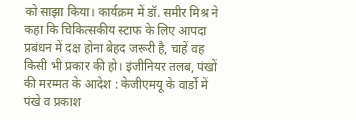को साझा किया। कार्यक्रम में डॉ. समीर मिश्र ने कहा कि चिकित्सकीय स्टाफ के लिए आपदा प्रबंधन में दक्ष होना बेहद जरूरी है, चाहें वह किसी भी प्रकार की हो। इंजीनियर तलब, पंखों की मरम्मत के आदेश : केजीएमयू के वार्डो में पंखे व प्रकाश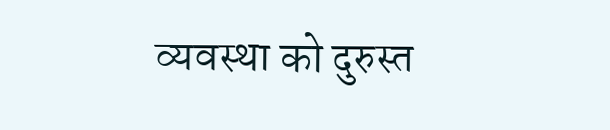व्यवस्था को दुरुस्त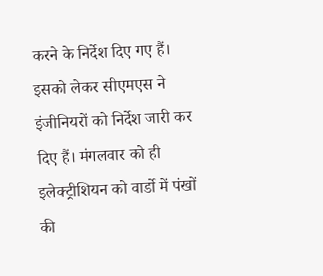करने के निर्देश दिए गए हैं। इसको लेकर सीएमएस ने इंजीनियरों को निर्देश जारी कर दिए हैं। मंगलवार को ही इलेक्ट्रीशियन को वार्डो में पंखों की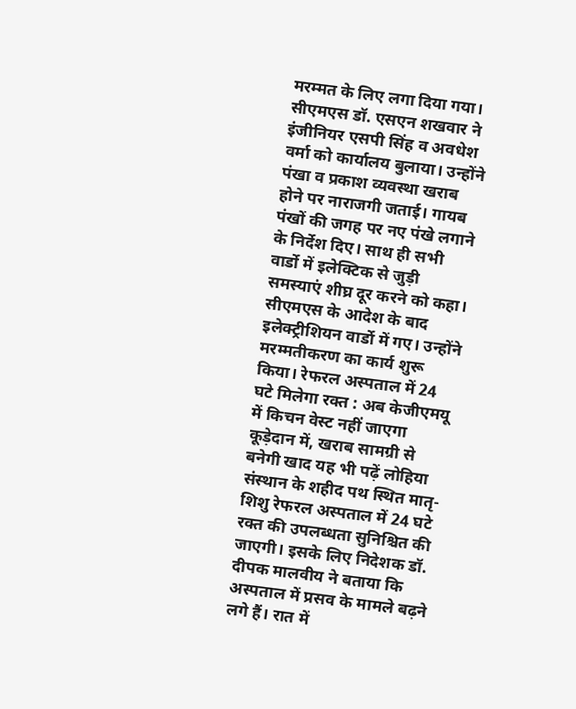मरम्मत के लिए लगा दिया गया। सीएमएस डॉ. एसएन शखवार ने इंजीनियर एसपी सिंह व अवधेश वर्मा को कार्यालय बुलाया। उन्होंने पंखा व प्रकाश व्यवस्था खराब होने पर नाराजगी जताई। गायब पंखों की जगह पर नए पंखे लगाने के निर्देश दिए। साथ ही सभी वार्डो में इलेक्टिक से जुड़ी समस्याएं शीघ्र दूर करने को कहा। सीएमएस के आदेश के बाद इलेक्ट्रीशियन वार्डो में गए। उन्होंने मरम्मतीकरण का कार्य शुरू किया। रेफरल अस्पताल में 24 घटे मिलेगा रक्त : अब केजीएमयू में किचन वेस्ट नहीं जाएगा कूड़ेदान में, खराब सामग्री से बनेगी खाद यह भी पढ़ें लोहिया संस्थान के शहीद पथ स्थित मातृ-शिशु रेफरल अस्पताल में 24 घटे रक्त की उपलब्धता सुनिश्चित की जाएगी। इसके लिए निदेशक डॉ. दीपक मालवीय ने बताया कि अस्पताल में प्रसव के मामले बढ़ने लगे हैं। रात में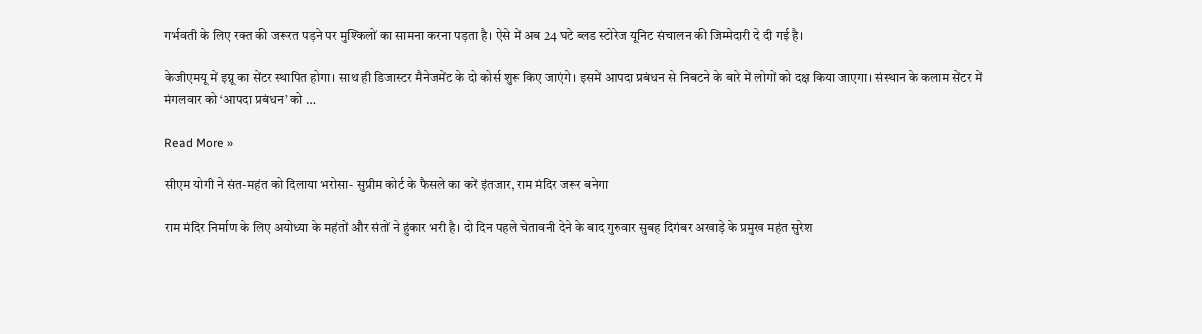गर्भवती के लिए रक्त की जरूरत पड़ने पर मुश्किलों का सामना करना पड़ता है। ऐसे में अब 24 घटे ब्लड स्टोरेज यूनिट संचालन की जिम्मेदारी दे दी गई है।

केजीएमयू में इग्नू का सेंटर स्थापित होगा। साथ ही डिजास्टर मैनेजमेंट के दो कोर्स शुरू किए जाएंगे। इसमें आपदा प्रबंधन से निबटने के बारे में लोगों को दक्ष किया जाएगा। संस्थान के कलाम सेंटर में मंगलवार को ‘आपदा प्रबंधन’ को …

Read More »

सीएम योगी ने संत-महंत को दिलाया भरोसा- सुप्रीम कोर्ट के फैसले का करें इंतजार, राम मंदिर जरूर बनेगा

राम मंदिर निर्माण के लिए अयोध्या के महंतों और संतों ने हुंकार भरी है। दो दिन पहले चेतावनी देने के बाद गुरुवार सुबह दिगंबर अखाड़े के प्रमुख महंत सुरेश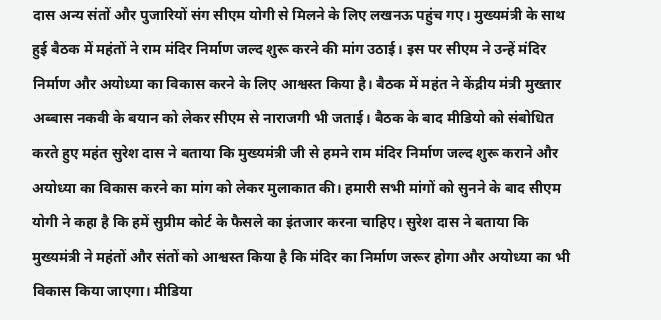दास अन्य संतों और पुजारियों संग सीएम योगी से मिलने के लिए लखनऊ पहुंच गए। मुख्यमंत्री के साथ हुई बैठक में महंतों ने राम मंदिर निर्माण जल्द शुरू करने की मांग उठाई। इस पर सीएम ने उन्हें मंदिर निर्माण और अयोध्या का विकास करने के लिए आश्वस्त किया है। बैठक में महंत ने केंद्रीय मंत्री मुख्तार अब्बास नकवी के बयान को लेकर सीएम से नाराजगी भी जताई। बैठक के बाद मीडियो को संबोधित करते हुए महंत सुरेश दास ने बताया कि मुख्यमंत्री जी से हमने राम मंदिर निर्माण जल्द शुरू कराने और अयोध्या का विकास करने का मांग को लेकर मुलाकात की। हमारी सभी मांगों को सुनने के बाद सीएम योगी ने कहा है कि हमें सुप्रीम कोर्ट के फैसले का इंतजार करना चाहिए। सुरेश दास ने बताया कि मुख्यमंत्री ने महंतों और संतों को आश्वस्त किया है कि मंदिर का निर्माण जरूर होगा और अयोध्या का भी विकास किया जाएगा। मीडिया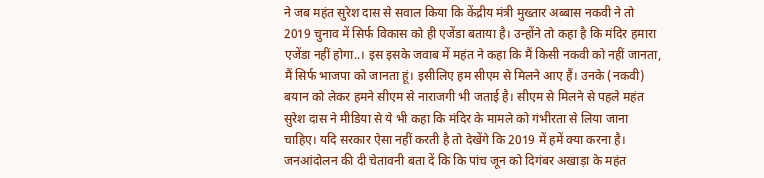ने जब महंत सुरेश दास से सवाल किया कि केंद्रीय मंत्री मुख्तार अब्बास नकवी ने तो 2019 चुनाव में सिर्फ विकास को ही एजेंडा बताया है। उन्होंने तो कहा है कि मंदिर हमारा एजेंडा नहीं होगा..। इस इसके जवाब में महंत ने कहा कि मैं किसी नकवी को नहीं जानता, मैं सिर्फ भाजपा को जानता हूं। इसीलिए हम सीएम से मिलने आए हैं। उनके (नकवी) बयान को लेकर हमने सीएम से नाराजगी भी जताई है। सीएम से मिलने से पहले महंत सुरेश दास ने मीडिया से ये भी कहा कि मंदिर के मामले को गंभीरता से लिया जाना चाहिए। यदि सरकार ऐसा नहीं करती है तो देखेंगे कि 2019 में हमें क्या करना है। जनआंदोलन की दी चेतावनी बता दें कि कि पांच जून को दिगंबर अखाड़ा के महंत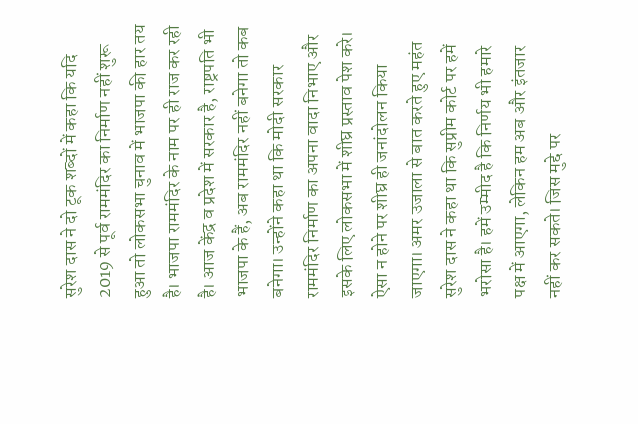सुरेश दास ने दो टूक शब्दों में कहा कि यदि 2019 से पूर्व राममंदिर का निर्माण नहीं शुरू हुआ तो लोकसभा चुनाव में भाजपा की हार तय है। भाजपा राममंदिर के नाम पर ही राज कर रही है। आज केंद्र व प्रदेश में सरकार है, राष्ट्रपति भी भाजपा के हैं, अब राममंदिर नहीं बनेगा तो कब बनेगा। उन्होंने कहा था कि मोदी सरकार राममंदिर निर्माण का अपना वादा निभाए और इसके लिए लोकसभा में शीघ्र प्रस्ताव पेश करे। ऐसा न होने पर शीघ्र ही जनांदोलन किया जाएगा। अमर उजाला से बात करते हुए महंत सुरेश दास ने कहा था कि सुप्रीम कोर्ट पर हमें भरोसा है। हमें उम्मीद है कि निर्णय भी हमारे पक्ष में आएगा, लेकिन हम अब और इंतजार नहीं कर सकते। जिस मुद्दे पर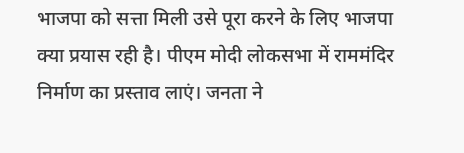भाजपा को सत्ता मिली उसे पूरा करने के लिए भाजपा क्या प्रयास रही है। पीएम मोदी लोकसभा में राममंदिर निर्माण का प्रस्ताव लाएं। जनता ने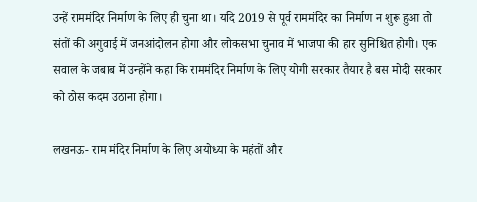उन्हें राममंदिर निर्माण के लिए ही चुना था। यदि 2019 से पूर्व राममंदिर का निर्माण न शुरू हुआ तो संतों की अगुवाई में जनआंदोलन होगा और लोकसभा चुनाव में भाजपा की हार सुनिश्चित होगी। एक सवाल के जबाब में उन्होंने कहा कि राममंदिर निर्माण के लिए योगी सरकार तैयार है बस मोदी सरकार को ठोस कदम उठाना होगा।

लखनऊ- राम मंदिर निर्माण के लिए अयोध्या के महंतों और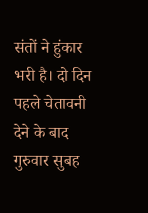संतों ने हुंकार भरी है। दो दिन पहले चेतावनी देने के बाद गुरुवार सुबह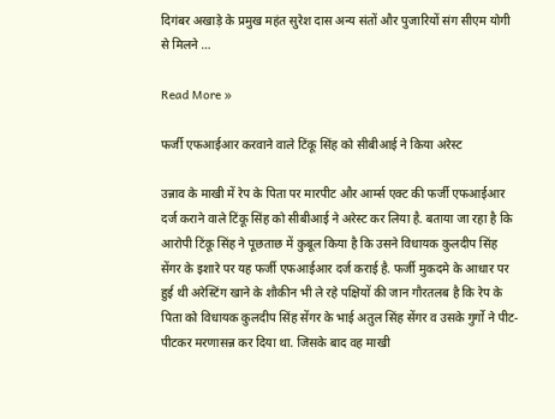दिगंबर अखाड़े के प्रमुख महंत सुरेश दास अन्य संतों और पुजारियों संग सीएम योगी से मिलने …

Read More »

फर्जी एफआईआर करवाने वाले टिंकू सिंह को सीबीआई ने किया अरेस्ट

उन्नाव के माखी में रेप के पिता पर मारपीट और आ‌र्म्स एक्ट की फर्जी एफआईआर दर्ज कराने वाले टिंकू सिंह को सीबीआई ने अरेस्ट कर लिया है. बताया जा रहा है कि आरोपी टिंकू सिंह ने पूछताछ में कुबूल किया है कि उसने विधायक कुलदीप सिंह सेंगर के इशारे पर यह फर्जी एफआईआर दर्ज कराई है. फर्जी मुकदमे के आधार पर हुई थी अरेस्टिंग खाने के शौकीन भी ले रहे पक्षियों की जान गौरतलब है कि रेप के पिता को विधायक कुलदीप सिंह सेंगर के भाई अतुल सिंह सेंगर व उसके गुर्गो ने पीट-पीटकर मरणासन्न कर दिया था. जिसके बाद वह माखी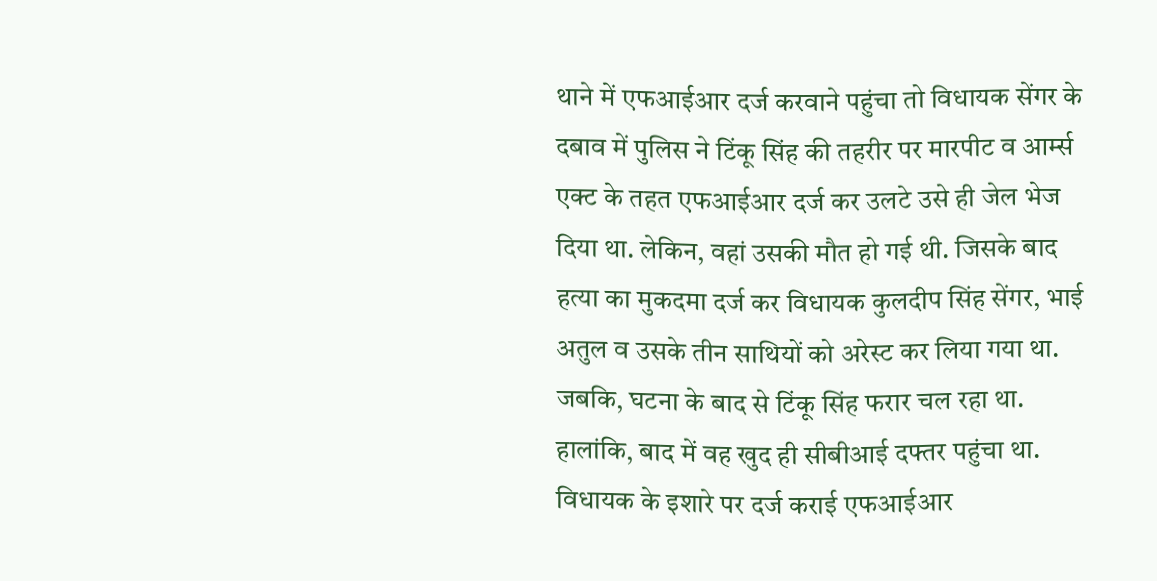थाने में एफआईआर दर्ज करवाने पहुंचा तो विधायक सेंगर के दबाव में पुलिस ने टिंकू सिंह की तहरीर पर मारपीट व आ‌र्म्स एक्ट के तहत एफआईआर दर्ज कर उलटे उसे ही जेल भेज दिया था. लेकिन, वहां उसकी मौत हो गई थी. जिसके बाद हत्या का मुकदमा दर्ज कर विधायक कुलदीप सिंह सेंगर, भाई अतुल व उसके तीन साथियों को अरेस्ट कर लिया गया था. जबकि, घटना के बाद से टिंकू सिंह फरार चल रहा था. हालांकि, बाद में वह खुद ही सीबीआई दफ्तर पहुंचा था. विधायक के इशारे पर दर्ज कराई एफआईआर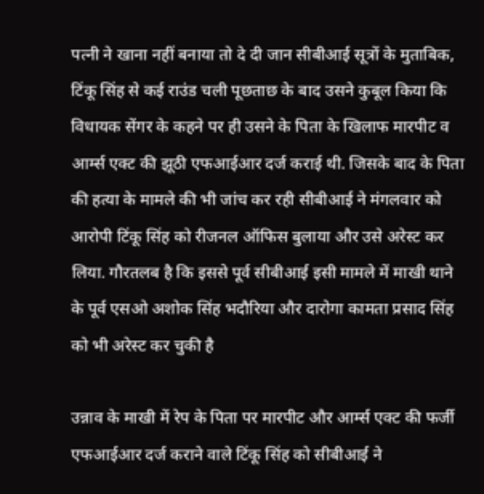पत्नी ने खाना नहीं बनाया तो दे दी जान सीबीआई सूत्रों के मुताबिक, टिंकू सिंह से कई राउंड चली पूछताछ के बाद उसने कुबूल किया कि विधायक सेंगर के कहने पर ही उसने के पिता के खिलाफ मारपीट व आ‌र्म्स एक्ट की झूठी एफआईआर दर्ज कराई थी. जिसके बाद के पिता की हत्या के मामले की भी जांच कर रही सीबीआई ने मंगलवार को आरोपी टिंकू सिंह को रीजनल ऑफिस बुलाया और उसे अरेस्ट कर लिया. गौरतलब है कि इससे पूर्व सीबीआई इसी मामले में माखी थाने के पूर्व एसओ अशोक सिंह भदौरिया और दारोगा कामता प्रसाद सिंह को भी अरेस्ट कर चुकी है

उन्नाव के माखी में रेप के पिता पर मारपीट और आ‌र्म्स एक्ट की फर्जी एफआईआर दर्ज कराने वाले टिंकू सिंह को सीबीआई ने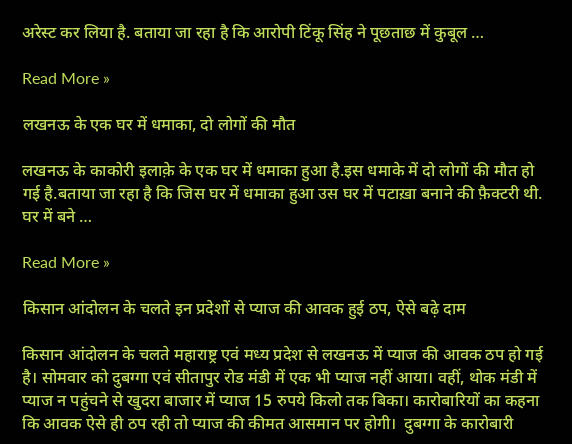अरेस्ट कर लिया है. बताया जा रहा है कि आरोपी टिंकू सिंह ने पूछताछ में कुबूल …

Read More »

लखनऊ के एक घर में धमाका, दो लोगों की मौत

लखनऊ के काकोरी इलाक़े के एक घर में धमाका हुआ है.इस धमाके में दो लोगों की मौत हो गई है.बताया जा रहा है कि जिस घर में धमाका हुआ उस घर में पटाख़ा बनाने की फ़ैक्टरी थी. घर में बने …

Read More »

किसान आंदोलन के चलते इन प्रदेशों से प्याज की आवक हुई ठप, ऐसे बढ़े दाम

किसान आंदोलन के चलते महाराष्ट्र एवं मध्य प्रदेश से लखनऊ में प्याज की आवक ठप हो गई है। सोमवार को दुबग्गा एवं सीतापुर रोड मंडी में एक भी प्याज नहीं आया। वहीं, थोक मंडी में प्याज न पहुंचने से खुदरा बाजार में प्याज 15 रुपये किलो तक बिका। कारोबारियों का कहना कि आवक ऐसे ही ठप रही तो प्याज की कीमत आसमान पर होगी।  दुबग्गा के कारोबारी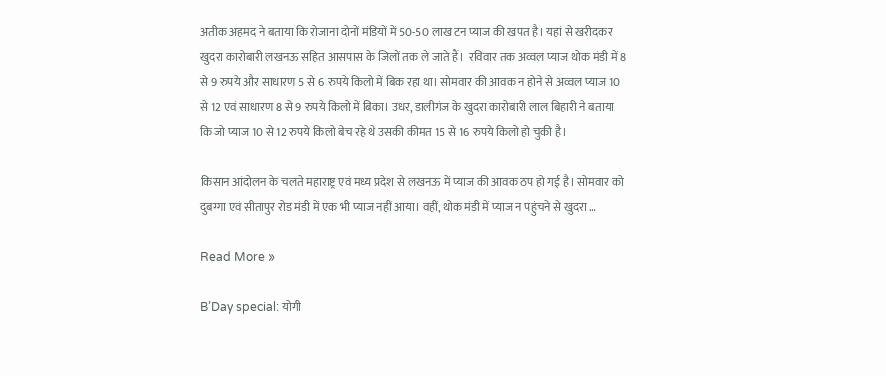अतीक अहमद ने बताया कि रोजाना दोनों मंडियों में 50-50 लाख टन प्याज की खपत है। यहां से खरीदकर खुदरा कारोबारी लखनऊ सहित आसपास के जिलों तक ले जाते हैं।  रविवार तक अव्वल प्याज थोक मंडी में 8 से 9 रुपये और साधारण 5 से 6 रुपये किलो में बिक रहा था। सोमवार की आवक न होने से अव्वल प्याज 10 से 12 एवं साधारण 8 से 9 रुपये किलो में बिका। उधर, डालीगंज के खुदरा कारोबारी लाल बिहारी ने बताया कि जो प्याज 10 से 12 रुपये किलो बेच रहे थे उसकी कीमत 15 से 16 रुपये किलो हो चुकी है।

किसान आंदोलन के चलते महाराष्ट्र एवं मध्य प्रदेश से लखनऊ में प्याज की आवक ठप हो गई है। सोमवार को दुबग्गा एवं सीतापुर रोड मंडी में एक भी प्याज नहीं आया। वहीं, थोक मंडी में प्याज न पहुंचने से खुदरा …

Read More »

B’Day special: योगी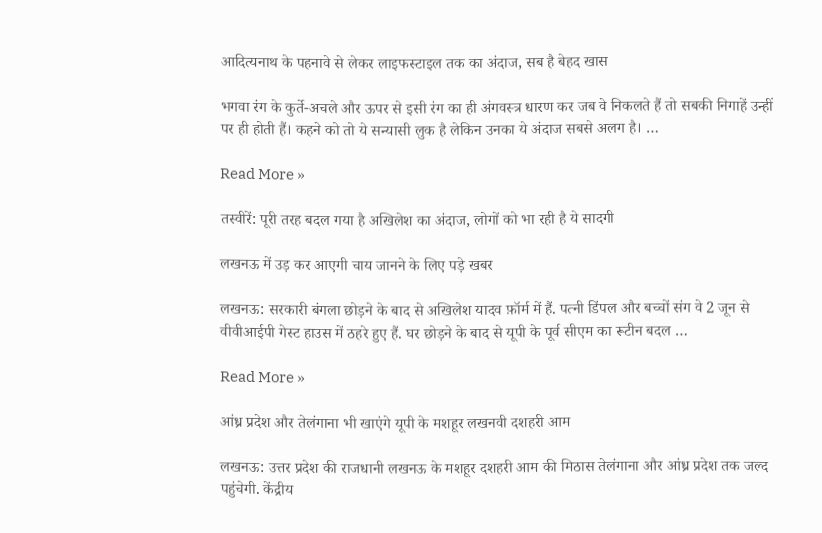आदित्यनाथ के पहनावे से लेकर लाइफस्टाइल तक का अंदाज, सब है बेहद खास

भगवा रंग के कुर्ते-अचले और ऊपर से इसी रंग का ही अंगवस्त्र धारण कर जब वे निकलते हैं तो सबकी निगाहें उन्हीं पर ही होती हैं। कहने को तो ये सन्यासी लुक है लेकिन उनका ये अंदाज सबसे अलग है। …

Read More »

तस्वीरें: पूरी तरह बदल गया है अखिलेश का अंदाज, लोगों को भा रही है ये सादगी

लखनऊ में उड़ कर आएगी चाय जानने के लिए पड़े खबर

लखनऊ: सरकारी बंगला छोड़ने के बाद से अखिलेश यादव फ़ॉर्म में हैं. पत्नी डिंपल और बच्चों संग वे 2 जून से वीवीआईपी गेस्ट हाउस में ठहरे हुए हैं. घर छोड़ने के बाद से यूपी के पूर्व सीएम का रूटीन बदल …

Read More »

आंध्र प्रदेश और तेलंगाना भी खाएंगे यूपी के मशहूर लखनवी दशहरी आम

लखनऊ: उत्तर प्रदेश की राजधानी लखनऊ के मशहूर दशहरी आम की मिठास तेलंगाना और आंध्र प्रदेश तक जल्द पहुंचेगी. केंद्रीय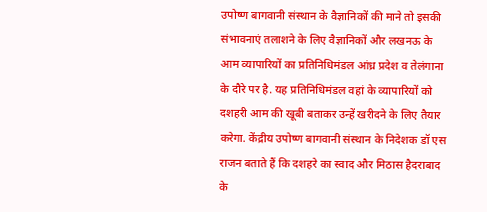उपोष्ण बागवानी संस्थान के वैज्ञानिकों की माने तो इसकी संभावनाएं तलाशने के लिए वैज्ञानिकों और लखनऊ के आम व्यापारियों का प्रतिनिधिमंडल आंध्र प्रदेश व तेलंगाना के दौरे पर है. यह प्रतिनिधिमंडल वहां के व्यापारियों को दशहरी आम की खूबी बताकर उन्हें खरीदने के लिए तैयार करेगा. केंद्रीय उपोष्ण बागवानी संस्थान के निदेशक डॉ एस राजन बताते हैं कि दशहरे का स्वाद और मिठास हैदराबाद के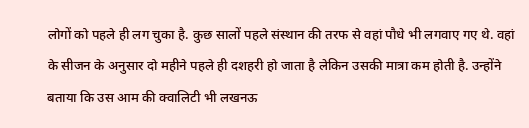लोगों को पहले ही लग चुका है. कुछ सालों पहले संस्थान की तरफ से वहां पौधे भी लगवाए गए थे. वहां के सीजन के अनुसार दो महीने पहले ही दशहरी हो जाता है लेकिन उसकी मात्रा कम होती है. उन्होंने बताया कि उस आम की क्वालिटी भी लखनऊ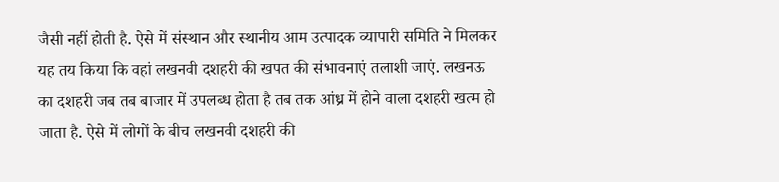जैसी नहीं होती है. ऐसे में संस्थान और स्थानीय आम उत्पादक व्यापारी समिति ने मिलकर यह तय किया कि वहां लखनवी दशहरी की खपत की संभावनाएं तलाशी जाएं. लखनऊ का दशहरी जब तब बाजार में उपलब्ध होता है तब तक आंध्र में होने वाला दशहरी खत्म हो जाता है. ऐसे में लोगों के बीच लखनवी दशहरी की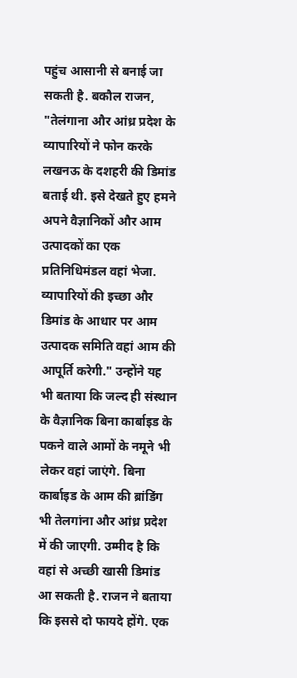पहुंच आसानी से बनाई जा सकती है. बकौल राजन, "तेलंगाना और आंध्र प्रदेश के व्यापारियों ने फोन करके लखनऊ के दशहरी की डिमांड बताई थी. इसे देखते हुए हमने अपने वैज्ञानिकों और आम उत्पादकों का एक प्रतिनिधिमंडल वहां भेजा. व्यापारियों की इच्छा और डिमांड के आधार पर आम उत्पादक समिति वहां आम की आपूर्ति करेगी." उन्होंने यह भी बताया कि जल्द ही संस्थान के वैज्ञानिक बिना कार्बाइड के पकने वाले आमों के नमूने भी लेकर वहां जाएंगे. बिना कार्बाइड के आम की ब्रांडिंग भी तेलगांना और आंध्र प्रदेश में की जाएगी. उम्मीद है कि वहां से अच्छी खासी डिमांड आ सकती है. राजन ने बताया कि इससे दो फायदे होंगे. एक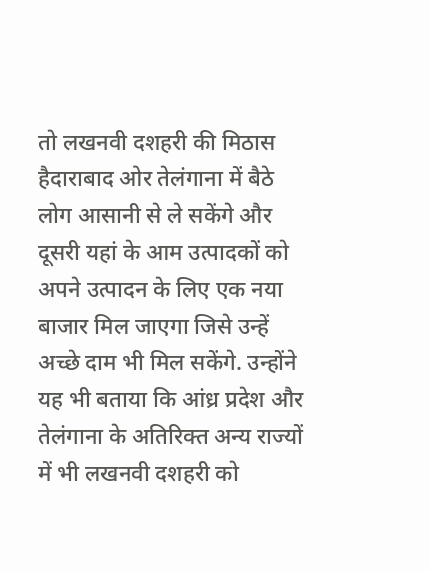तो लखनवी दशहरी की मिठास हैदाराबाद ओर तेलंगाना में बैठे लोग आसानी से ले सकेंगे और दूसरी यहां के आम उत्पादकों को अपने उत्पादन के लिए एक नया बाजार मिल जाएगा जिसे उन्हें अच्छे दाम भी मिल सकेंगे. उन्होंने यह भी बताया कि आंध्र प्रदेश और तेलंगाना के अतिरिक्त अन्य राज्यों में भी लखनवी दशहरी को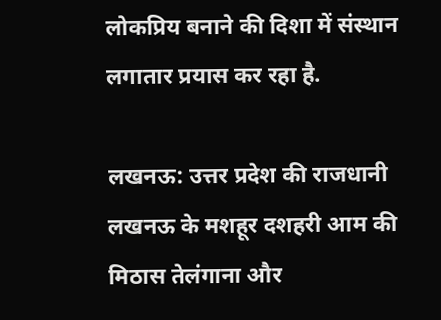लोकप्रिय बनाने की दिशा में संस्थान लगातार प्रयास कर रहा है.

लखनऊ: उत्तर प्रदेश की राजधानी लखनऊ के मशहूर दशहरी आम की मिठास तेलंगाना और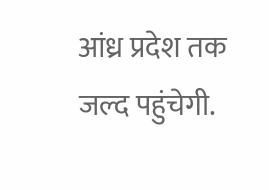आंध्र प्रदेश तक जल्द पहुंचेगी.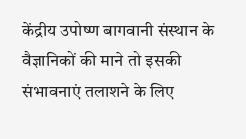केंद्रीय उपोष्ण बागवानी संस्थान के वैज्ञानिकों की माने तो इसकी संभावनाएं तलाशने के लिए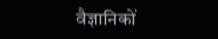वैज्ञानिकों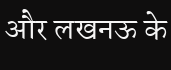और लखनऊ के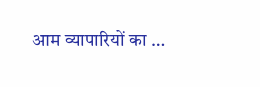आम व्यापारियों का …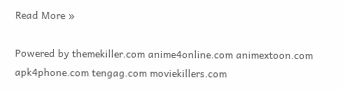Read More »

Powered by themekiller.com anime4online.com animextoon.com apk4phone.com tengag.com moviekillers.com